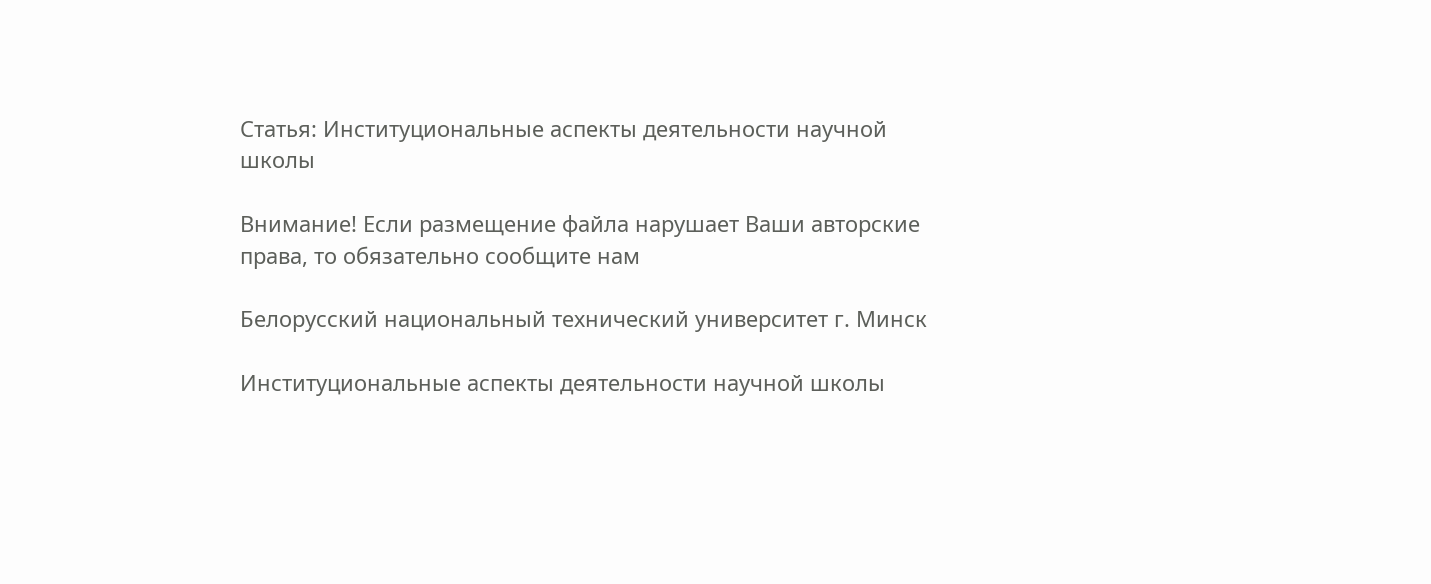Статья: Институциональные аспекты деятельности научной школы

Внимание! Если размещение файла нарушает Ваши авторские права, то обязательно сообщите нам

Белорусский национальный технический университет г. Минск

Институциональные аспекты деятельности научной школы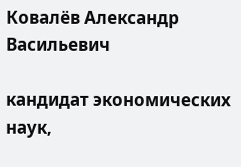Ковалёв Александр Васильевич

кандидат экономических наук,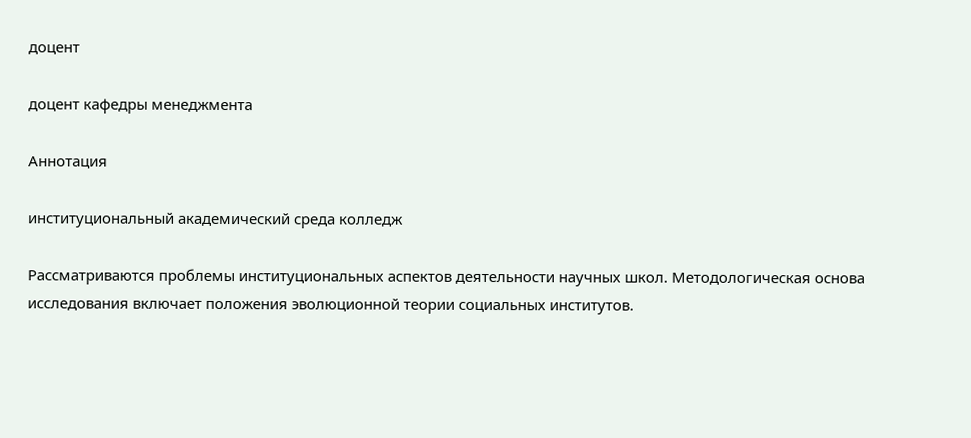доцент

доцент кафедры менеджмента

Аннотация

институциональный академический среда колледж

Рассматриваются проблемы институциональных аспектов деятельности научных школ. Методологическая основа исследования включает положения эволюционной теории социальных институтов.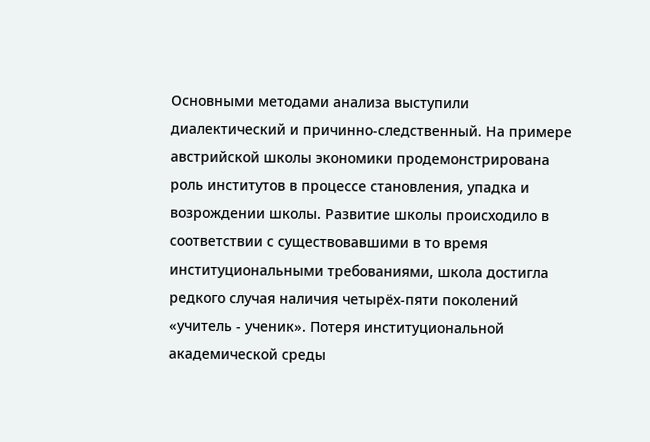Основными методами анализа выступили диалектический и причинно-следственный. На примере австрийской школы экономики продемонстрирована роль институтов в процессе становления, упадка и возрождении школы. Развитие школы происходило в соответствии с существовавшими в то время институциональными требованиями, школа достигла редкого случая наличия четырёх-пяти поколений «учитель - ученик». Потеря институциональной академической среды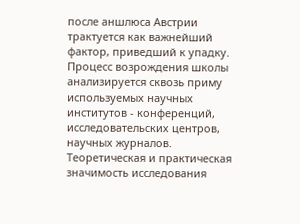после аншлюса Австрии трактуется как важнейший фактор, приведший к упадку. Процесс возрождения школы анализируется сквозь приму используемых научных институтов - конференций, исследовательских центров, научных журналов. Теоретическая и практическая значимость исследования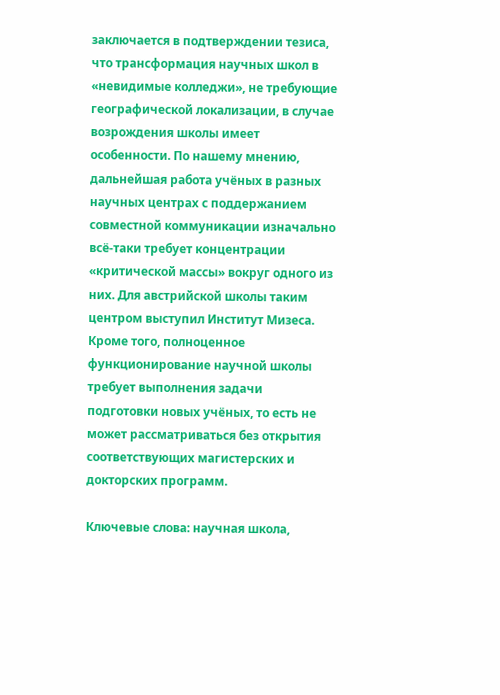заключается в подтверждении тезиса, что трансформация научных школ в «невидимые колледжи», не требующие географической локализации, в случае возрождения школы имеет особенности. По нашему мнению, дальнейшая работа учёных в разных научных центрах с поддержанием совместной коммуникации изначально всё-таки требует концентрации «критической массы» вокруг одного из них. Для австрийской школы таким центром выступил Институт Мизеса. Кроме того, полноценное функционирование научной школы требует выполнения задачи подготовки новых учёных, то есть не может рассматриваться без открытия соответствующих магистерских и докторских программ.

Ключевые слова: научная школа,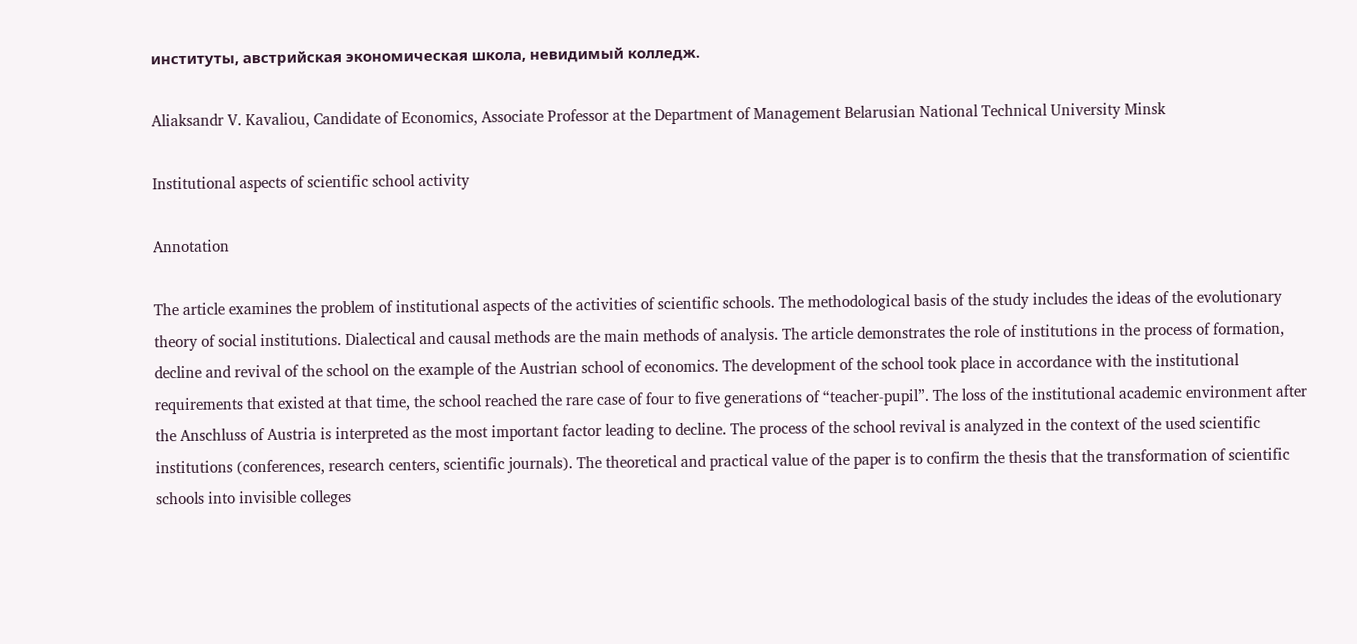институты, австрийская экономическая школа, невидимый колледж.

Aliaksandr V. Kavaliou, Candidate of Economics, Associate Professor at the Department of Management Belarusian National Technical University Minsk

Institutional aspects of scientific school activity

Annotation

The article examines the problem of institutional aspects of the activities of scientific schools. The methodological basis of the study includes the ideas of the evolutionary theory of social institutions. Dialectical and causal methods are the main methods of analysis. The article demonstrates the role of institutions in the process of formation, decline and revival of the school on the example of the Austrian school of economics. The development of the school took place in accordance with the institutional requirements that existed at that time, the school reached the rare case of four to five generations of “teacher-pupil”. The loss of the institutional academic environment after the Anschluss of Austria is interpreted as the most important factor leading to decline. The process of the school revival is analyzed in the context of the used scientific institutions (conferences, research centers, scientific journals). The theoretical and practical value of the paper is to confirm the thesis that the transformation of scientific schools into invisible colleges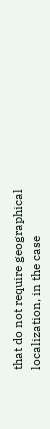that do not require geographical localization, in the case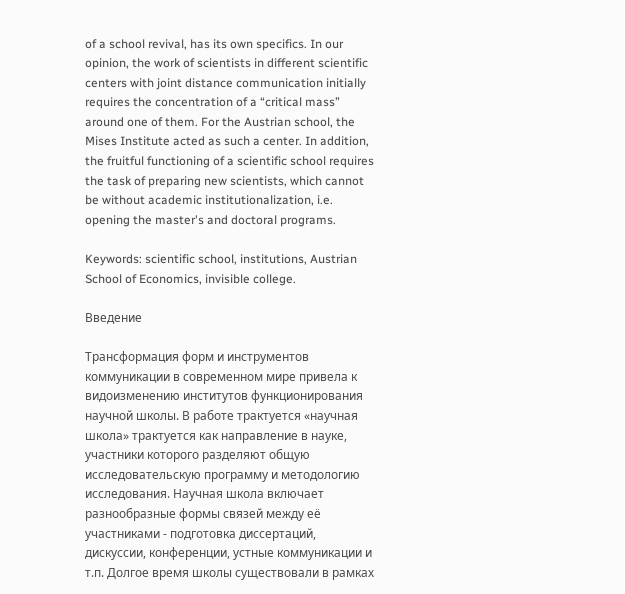of a school revival, has its own specifics. In our opinion, the work of scientists in different scientific centers with joint distance communication initially requires the concentration of a “critical mass” around one of them. For the Austrian school, the Mises Institute acted as such a center. In addition, the fruitful functioning of a scientific school requires the task of preparing new scientists, which cannot be without academic institutionalization, i.e. opening the master's and doctoral programs.

Keywords: scientific school, institutions, Austrian School of Economics, invisible college.

Введение

Трансформация форм и инструментов коммуникации в современном мире привела к видоизменению институтов функционирования научной школы. В работе трактуется «научная школа» трактуется как направление в науке, участники которого разделяют общую исследовательскую программу и методологию исследования. Научная школа включает разнообразные формы связей между её участниками - подготовка диссертаций, дискуссии, конференции, устные коммуникации и т.п. Долгое время школы существовали в рамках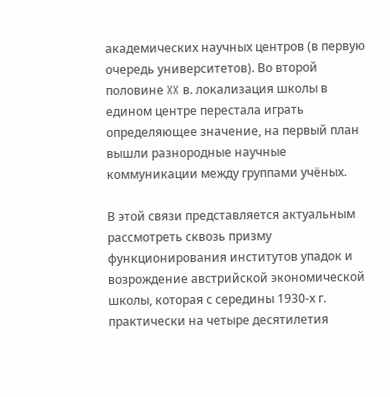академических научных центров (в первую очередь университетов). Во второй половине XX в. локализация школы в едином центре перестала играть определяющее значение, на первый план вышли разнородные научные коммуникации между группами учёных.

В этой связи представляется актуальным рассмотреть сквозь призму функционирования институтов упадок и возрождение австрийской экономической школы, которая с середины 1930-х г. практически на четыре десятилетия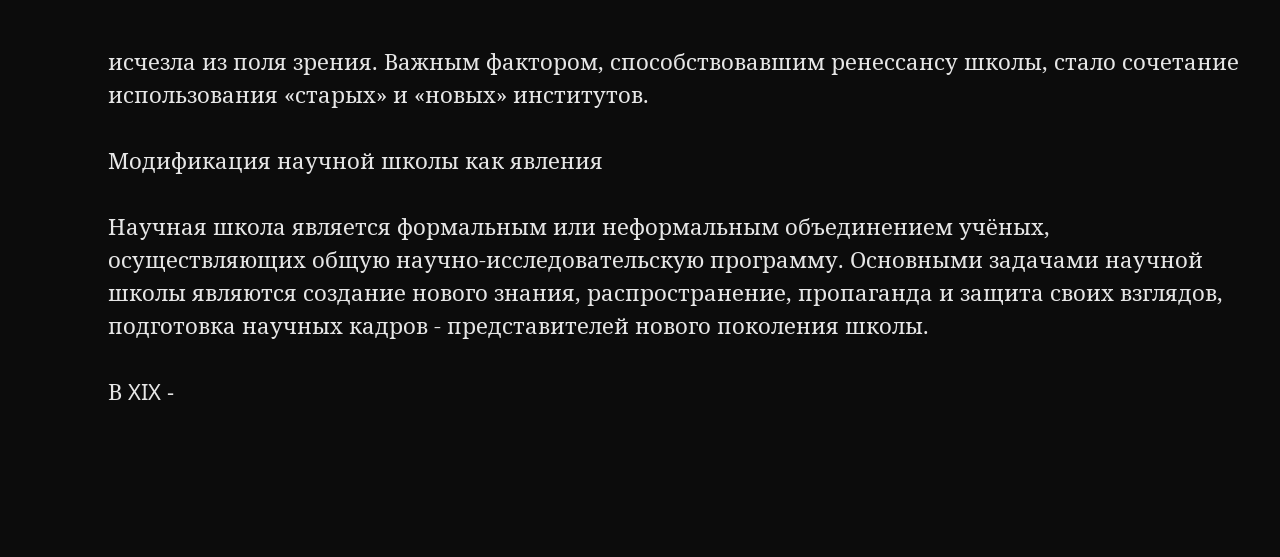исчезла из поля зрения. Важным фактором, способствовавшим ренессансу школы, стало сочетание использования «старых» и «новых» институтов.

Модификация научной школы как явления

Научная школа является формальным или неформальным объединением учёных, осуществляющих общую научно-исследовательскую программу. Основными задачами научной школы являются создание нового знания, распространение, пропаганда и защита своих взглядов, подготовка научных кадров - представителей нового поколения школы.

В XIX -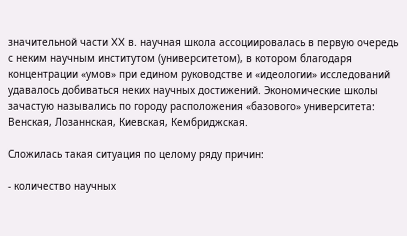значительной части XX в. научная школа ассоциировалась в первую очередь с неким научным институтом (университетом), в котором благодаря концентрации «умов» при едином руководстве и «идеологии» исследований удавалось добиваться неких научных достижений. Экономические школы зачастую назывались по городу расположения «базового» университета: Венская, Лозаннская, Киевская, Кембриджская.

Сложилась такая ситуация по целому ряду причин:

- количество научных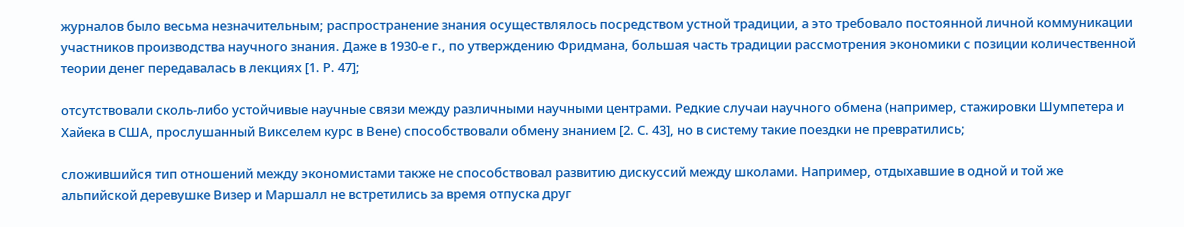журналов было весьма незначительным; распространение знания осуществлялось посредством устной традиции, а это требовало постоянной личной коммуникации участников производства научного знания. Даже в 1930-е г., по утверждению Фридмана, большая часть традиции рассмотрения экономики с позиции количественной теории денег передавалась в лекциях [1. Р. 47];

отсутствовали сколь-либо устойчивые научные связи между различными научными центрами. Редкие случаи научного обмена (например, стажировки Шумпетера и Хайека в США, прослушанный Викселем курс в Вене) способствовали обмену знанием [2. С. 43], но в систему такие поездки не превратились;

сложившийся тип отношений между экономистами также не способствовал развитию дискуссий между школами. Например, отдыхавшие в одной и той же альпийской деревушке Визер и Маршалл не встретились за время отпуска друг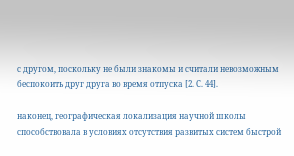с другом, поскольку не были знакомы и считали невозможным беспокоить друг друга во время отпуска [2. С. 44].

наконец, географическая локализация научной школы способствовала в условиях отсутствия развитых систем быстрой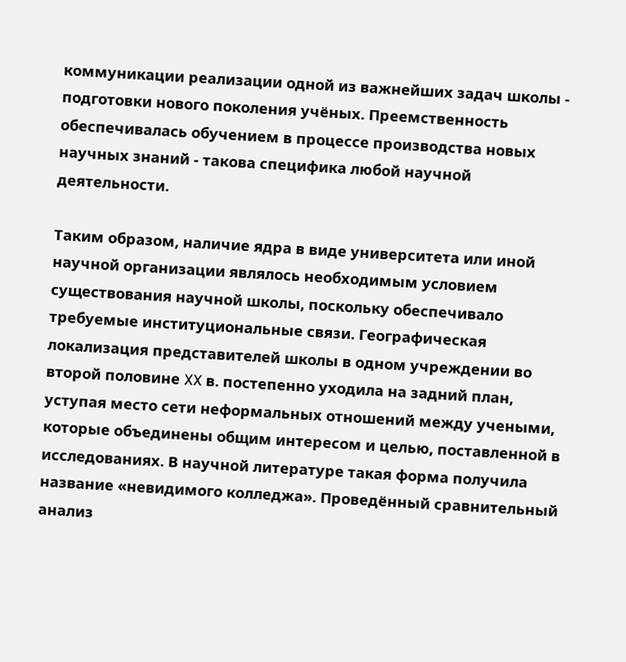коммуникации реализации одной из важнейших задач школы - подготовки нового поколения учёных. Преемственность обеспечивалась обучением в процессе производства новых научных знаний - такова специфика любой научной деятельности.

Таким образом, наличие ядра в виде университета или иной научной организации являлось необходимым условием существования научной школы, поскольку обеспечивало требуемые институциональные связи. Географическая локализация представителей школы в одном учреждении во второй половине XX в. постепенно уходила на задний план, уступая место сети неформальных отношений между учеными, которые объединены общим интересом и целью, поставленной в исследованиях. В научной литературе такая форма получила название «невидимого колледжа». Проведённый сравнительный анализ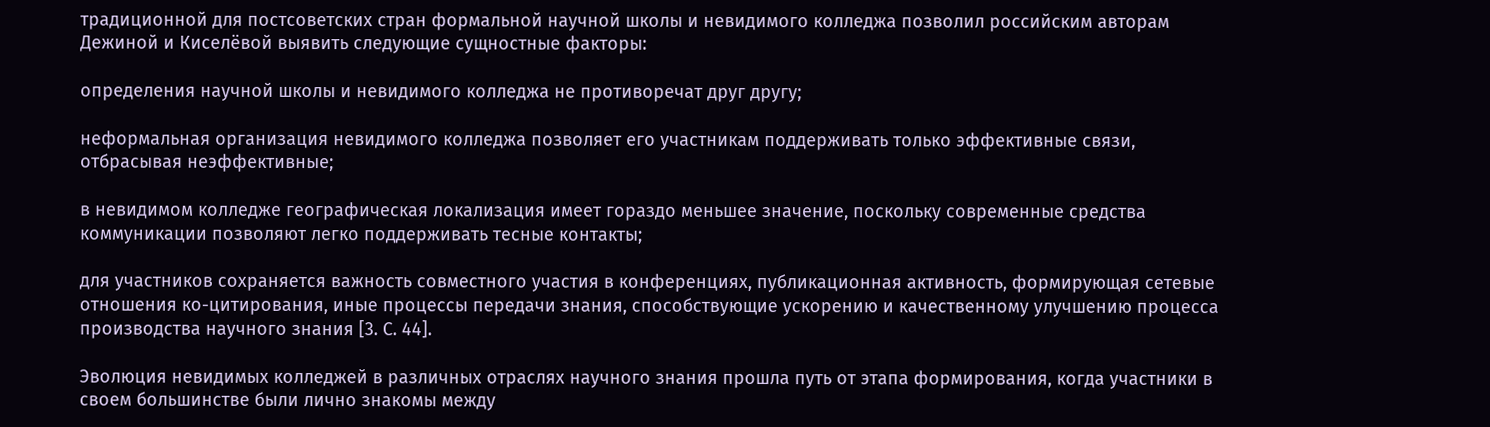традиционной для постсоветских стран формальной научной школы и невидимого колледжа позволил российским авторам Дежиной и Киселёвой выявить следующие сущностные факторы:

определения научной школы и невидимого колледжа не противоречат друг другу;

неформальная организация невидимого колледжа позволяет его участникам поддерживать только эффективные связи, отбрасывая неэффективные;

в невидимом колледже географическая локализация имеет гораздо меньшее значение, поскольку современные средства коммуникации позволяют легко поддерживать тесные контакты;

для участников сохраняется важность совместного участия в конференциях, публикационная активность, формирующая сетевые отношения ко-цитирования, иные процессы передачи знания, способствующие ускорению и качественному улучшению процесса производства научного знания [3. С. 44].

Эволюция невидимых колледжей в различных отраслях научного знания прошла путь от этапа формирования, когда участники в своем большинстве были лично знакомы между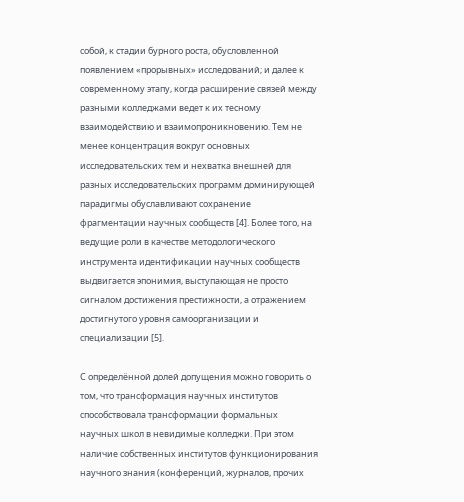собой, к стадии бурного роста, обусловленной появлением «прорывных» исследований; и далее к современному этапу, когда расширение связей между разными колледжами ведет к их тесному взаимодействию и взаимопроникновению. Тем не менее концентрация вокруг основных исследовательских тем и нехватка внешней для разных исследовательских программ доминирующей парадигмы обуславливают сохранение фрагментации научных сообществ [4]. Более того, на ведущие роли в качестве методологического инструмента идентификации научных сообществ выдвигается эпонимия, выступающая не просто сигналом достижения престижности, а отражением достигнутого уровня самоорганизации и специализации [5].

С определённой долей допущения можно говорить о том, что трансформация научных институтов способствовала трансформации формальных научных школ в невидимые колледжи. При этом наличие собственных институтов функционирования научного знания (конференций, журналов, прочих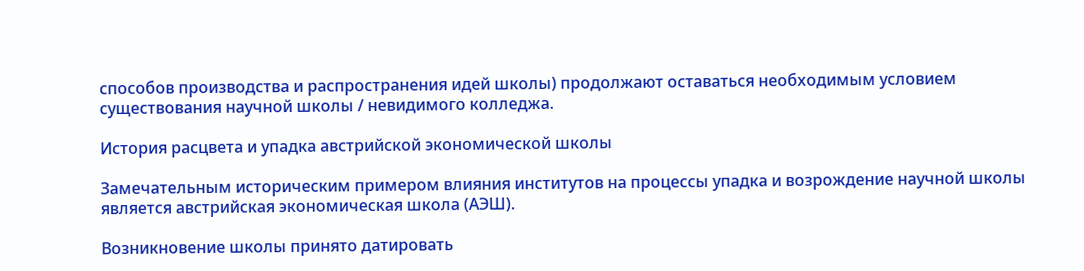способов производства и распространения идей школы) продолжают оставаться необходимым условием существования научной школы / невидимого колледжа.

История расцвета и упадка австрийской экономической школы

Замечательным историческим примером влияния институтов на процессы упадка и возрождение научной школы является австрийская экономическая школа (АЭШ).

Возникновение школы принято датировать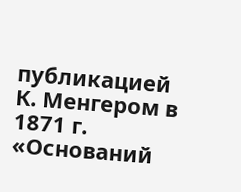публикацией К. Менгером в 1871 г. «Оснований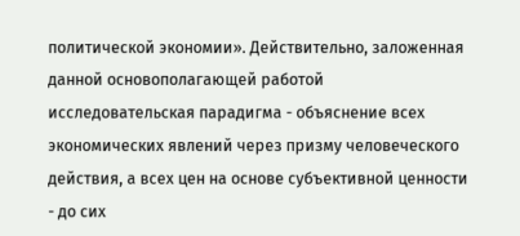политической экономии». Действительно, заложенная данной основополагающей работой исследовательская парадигма - объяснение всех экономических явлений через призму человеческого действия, а всех цен на основе субъективной ценности - до сих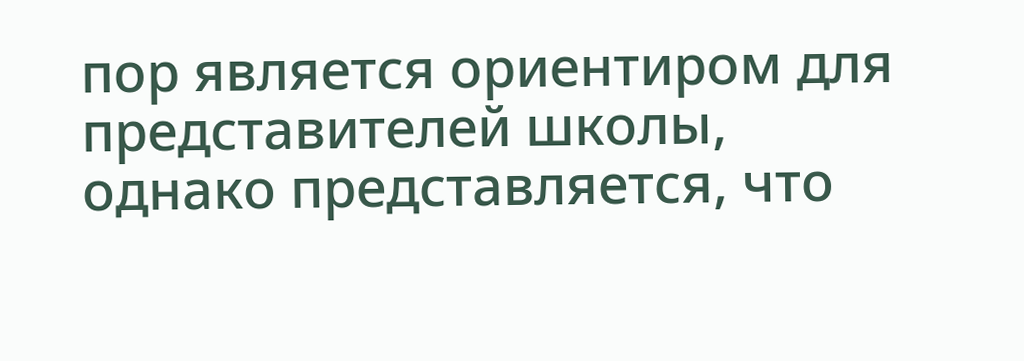пор является ориентиром для представителей школы, однако представляется, что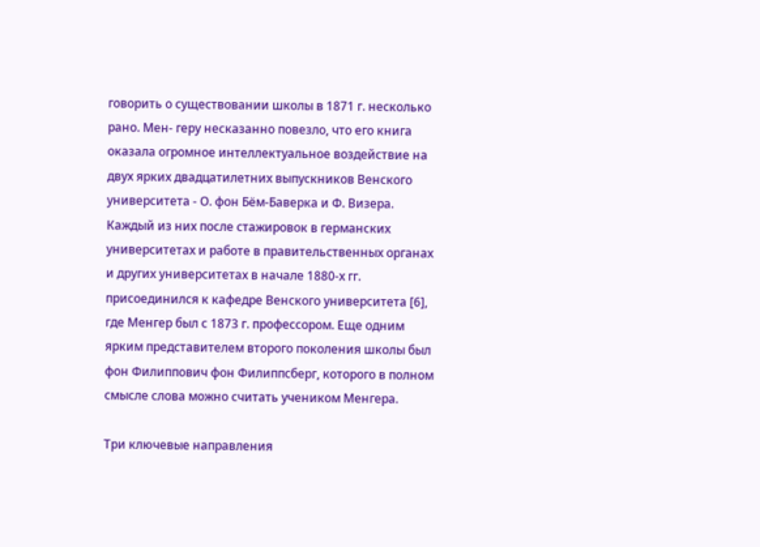говорить о существовании школы в 1871 г. несколько рано. Мен- геру несказанно повезло, что его книга оказала огромное интеллектуальное воздействие на двух ярких двадцатилетних выпускников Венского университета - О. фон Бём-Баверка и Ф. Визера. Каждый из них после стажировок в германских университетах и работе в правительственных органах и других университетах в начале 1880-х гг. присоединился к кафедре Венского университета [6], где Менгер был с 1873 г. профессором. Еще одним ярким представителем второго поколения школы был фон Филиппович фон Филиппсберг, которого в полном смысле слова можно считать учеником Менгера.

Три ключевые направления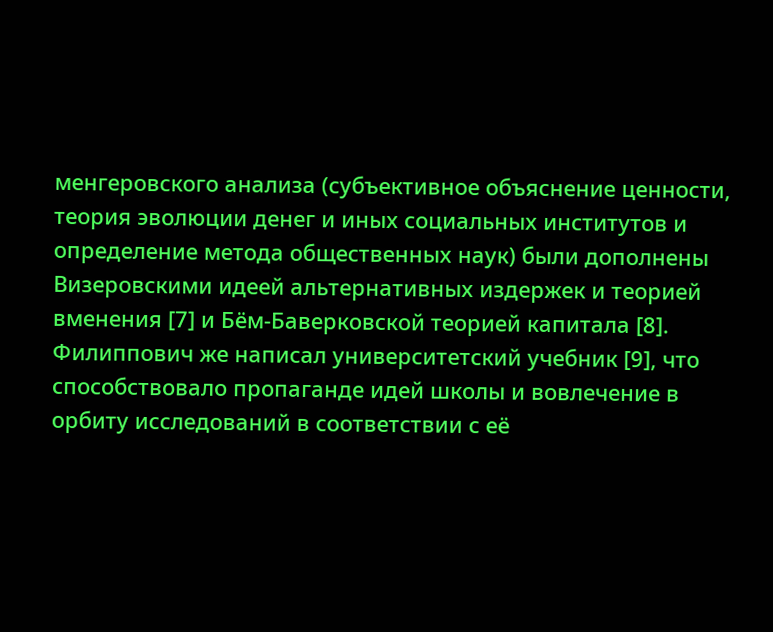менгеровского анализа (субъективное объяснение ценности, теория эволюции денег и иных социальных институтов и определение метода общественных наук) были дополнены Визеровскими идеей альтернативных издержек и теорией вменения [7] и Бём-Баверковской теорией капитала [8]. Филиппович же написал университетский учебник [9], что способствовало пропаганде идей школы и вовлечение в орбиту исследований в соответствии с её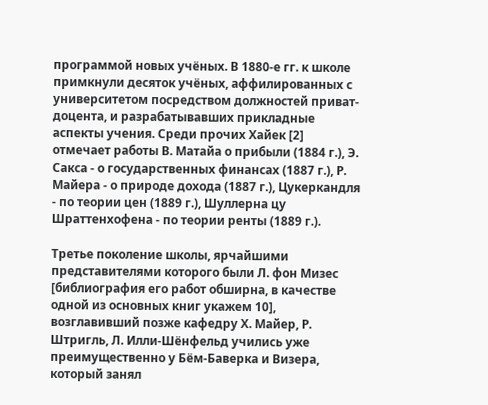программой новых учёных. В 1880-е гг. к школе примкнули десяток учёных, аффилированных с университетом посредством должностей приват-доцента, и разрабатывавших прикладные аспекты учения. Среди прочих Хайек [2] отмечает работы В. Матайа о прибыли (1884 г.), Э. Сакса - о государственных финансах (1887 г.), Р. Майера - о природе дохода (1887 г.), Цукеркандля - по теории цен (1889 г.), Шуллерна цу Шраттенхофена - по теории ренты (1889 г.).

Третье поколение школы, ярчайшими представителями которого были Л. фон Мизес [библиография его работ обширна, в качестве одной из основных книг укажем 10], возглавивший позже кафедру Х. Майер, Р. Штригль, Л. Илли-Шёнфельд учились уже преимущественно у Бём-Баверка и Визера, который занял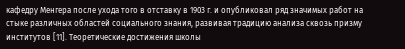кафедру Менгера после ухода того в отставку в 1903 г. и опубликовал ряд значимых работ на стыке различных областей социального знания, развивая традицию анализа сквозь призму институтов [11]. Теоретические достижения школы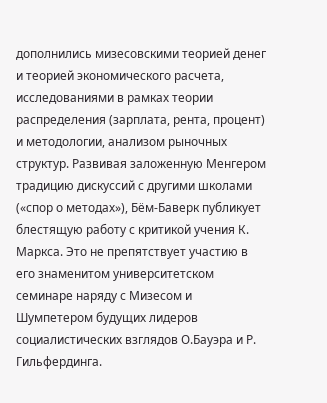дополнились мизесовскими теорией денег и теорией экономического расчета, исследованиями в рамках теории распределения (зарплата, рента, процент) и методологии, анализом рыночных структур. Развивая заложенную Менгером традицию дискуссий с другими школами («спор о методах»), Бём-Баверк публикует блестящую работу с критикой учения К. Маркса. Это не препятствует участию в его знаменитом университетском семинаре наряду с Мизесом и Шумпетером будущих лидеров социалистических взглядов О.Бауэра и Р. Гильфердинга.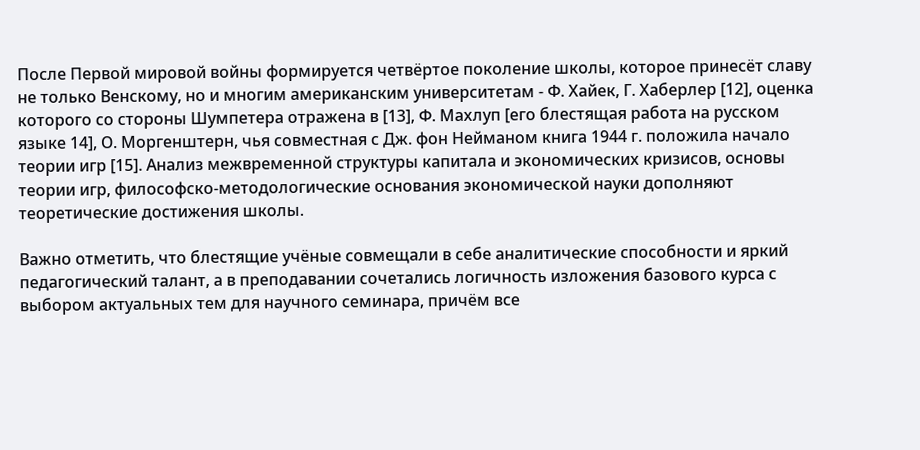После Первой мировой войны формируется четвёртое поколение школы, которое принесёт славу не только Венскому, но и многим американским университетам - Ф. Хайек, Г. Хаберлер [12], оценка которого со стороны Шумпетера отражена в [13], Ф. Махлуп [его блестящая работа на русском языке 14], О. Моргенштерн, чья совместная с Дж. фон Нейманом книга 1944 г. положила начало теории игр [15]. Анализ межвременной структуры капитала и экономических кризисов, основы теории игр, философско-методологические основания экономической науки дополняют теоретические достижения школы.

Важно отметить, что блестящие учёные совмещали в себе аналитические способности и яркий педагогический талант, а в преподавании сочетались логичность изложения базового курса с выбором актуальных тем для научного семинара, причём все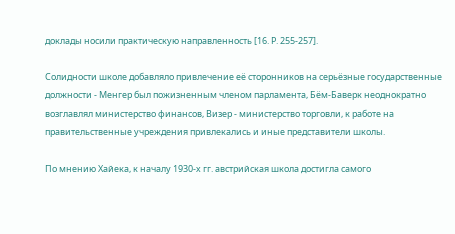доклады носили практическую направленность [16. Р. 255-257].

Солидности школе добавляло привлечение её сторонников на серьёзные государственные должности - Менгер был пожизненным членом парламента, Бём-Баверк неоднократно возглавлял министерство финансов, Визер - министерство торговли, к работе на правительственные учреждения привлекались и иные представители школы.

По мнению Хайека, к началу 1930-х гг. австрийская школа достигла самого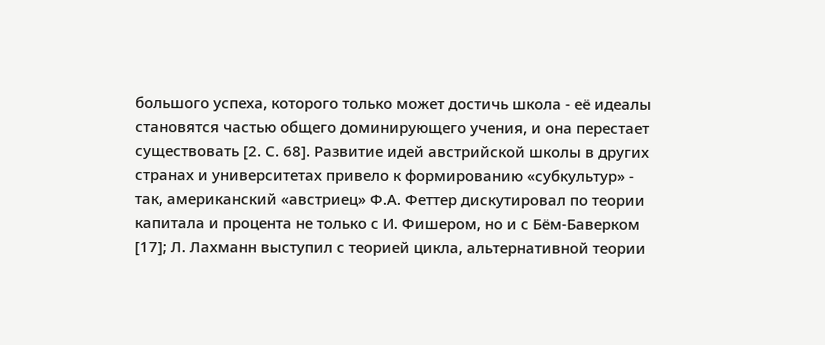большого успеха, которого только может достичь школа - её идеалы становятся частью общего доминирующего учения, и она перестает существовать [2. С. 68]. Развитие идей австрийской школы в других странах и университетах привело к формированию «субкультур» - так, американский «австриец» Ф.А. Феттер дискутировал по теории капитала и процента не только с И. Фишером, но и с Бём-Баверком [17]; Л. Лахманн выступил с теорией цикла, альтернативной теории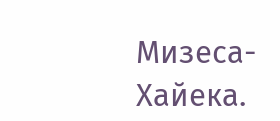Мизеса-Хайека.